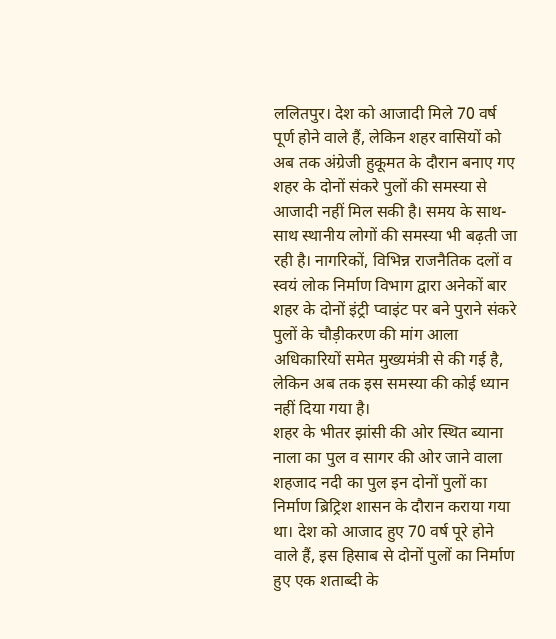ललितपुर। देश को आजादी मिले 70 वर्ष पूर्ण होने वाले हैं, लेकिन शहर वासियों को अब तक अंग्रेजी हुकूमत के दौरान बनाए गए शहर के दोनों संकरे पुलों की समस्या से आजादी नहीं मिल सकी है। समय के साथ-साथ स्थानीय लोगों की समस्या भी बढ़ती जा रही है। नागरिकों, विभिन्न राजनैतिक दलों व स्वयं लोक निर्माण विभाग द्वारा अनेकों बार शहर के दोनों इंट्री प्वाइंट पर बने पुराने संकरे पुलों के चौड़ीकरण की मांग आला अधिकारियों समेत मुख्यमंत्री से की गई है, लेकिन अब तक इस समस्या की कोई ध्यान नहीं दिया गया है।
शहर के भीतर झांसी की ओर स्थित ब्याना नाला का पुल व सागर की ओर जाने वाला शहजाद नदी का पुल इन दोनों पुलों का निर्माण ब्रिट्रिश शासन के दौरान कराया गया था। देश को आजाद हुए 70 वर्ष पूरे होने वाले हैं, इस हिसाब से दोनों पुलों का निर्माण हुए एक शताब्दी के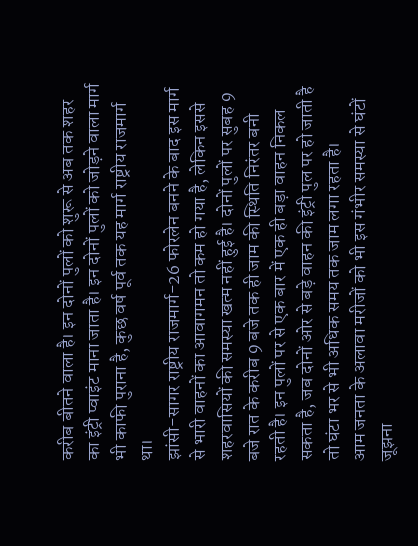करीब बीतने वाला है। इन दोनों पुलों को शुरू से अब तक शहर का इंट्री प्वाइंट माना जाता है। इन दोनों पुलों को जोड़ने वाला मार्ग भी काफी पुराना है, कुछ वर्ष पूर्व तक यह मार्ग राष्ट्रीय राजमार्ग था।
झांसी-सागर राष्ट्रीय राजमार्ग-26 फोरलेन बनने के बाद इस मार्ग से भारी वाहनों का आवागमन तो कम हो गया है, लेकिन इससे शहरवासियों की समस्या खत्म नहीं हुई है। दोनों पुलों पर सुबह 9 बजे रात के करीब 9 बजे तक ही जाम की स्थिति निरंतर बनी रहती है। इन पुलों पर से एक बार में एक ही बड़ा वाहन निकल सकता है, जब दोनों ओर से बड़े वाहन की इंट्री पुल पर हो जाती है तो घंटा भर से भी अधिक समय तक जाम लगा रहता है।
आम जनता के अलावा मरीजों को भी इस गंभीर समस्या से घंटों जूझना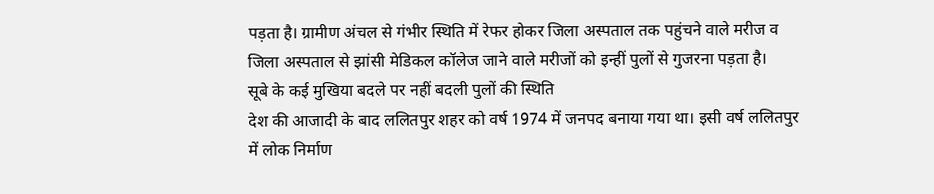पड़ता है। ग्रामीण अंचल से गंभीर स्थिति में रेफर होकर जिला अस्पताल तक पहुंचने वाले मरीज व जिला अस्पताल से झांसी मेडिकल कॉलेज जाने वाले मरीजों को इन्हीं पुलों से गुजरना पड़ता है।
सूबे के कई मुखिया बदले पर नहीं बदली पुलों की स्थिति
देश की आजादी के बाद ललितपुर शहर को वर्ष 1974 में जनपद बनाया गया था। इसी वर्ष ललितपुर में लोक निर्माण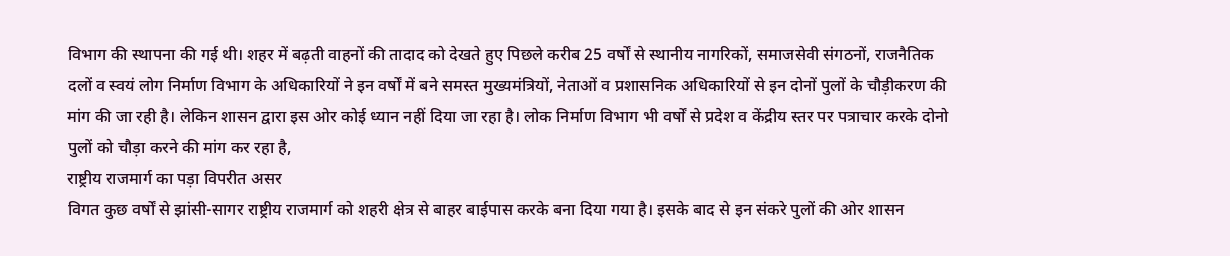विभाग की स्थापना की गई थी। शहर में बढ़ती वाहनों की तादाद को देखते हुए पिछले करीब 25 वर्षों से स्थानीय नागरिकों, समाजसेवी संगठनों, राजनैतिक दलों व स्वयं लोग निर्माण विभाग के अधिकारियों ने इन वर्षों में बने समस्त मुख्यमंत्रियों, नेताओं व प्रशासनिक अधिकारियों से इन दोनों पुलों के चौड़ीकरण की मांग की जा रही है। लेकिन शासन द्वारा इस ओर कोई ध्यान नहीं दिया जा रहा है। लोक निर्माण विभाग भी वर्षों से प्रदेश व केंद्रीय स्तर पर पत्राचार करके दोनो पुलों को चौड़ा करने की मांग कर रहा है,
राष्ट्रीय राजमार्ग का पड़ा विपरीत असर
विगत कुछ वर्षों से झांसी-सागर राष्ट्रीय राजमार्ग को शहरी क्षेत्र से बाहर बाईपास करके बना दिया गया है। इसके बाद से इन संकरे पुलों की ओर शासन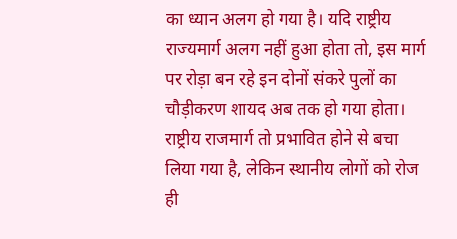का ध्यान अलग हो गया है। यदि राष्ट्रीय राज्यमार्ग अलग नहीं हुआ होता तो, इस मार्ग पर रोड़ा बन रहे इन दोनों संकरे पुलों का चौड़ीकरण शायद अब तक हो गया होता। राष्ट्रीय राजमार्ग तो प्रभावित होने से बचा लिया गया है, लेकिन स्थानीय लोगों को रोज ही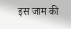इस जाम की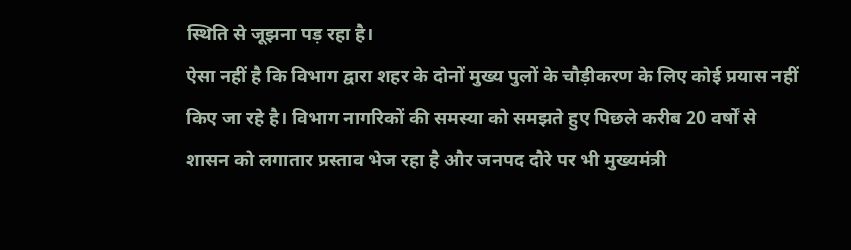स्थिति से जूझना पड़ रहा है।
ऐसा नहीं है कि विभाग द्वारा शहर के दोनों मुख्य पुलों के चौड़ीकरण के लिए कोई प्रयास नहीं किए जा रहे है। विभाग नागरिकों की समस्या को समझते हुए पिछले करीब 20 वर्षों से शासन को लगातार प्रस्ताव भेज रहा है और जनपद दौरे पर भी मुख्यमंत्री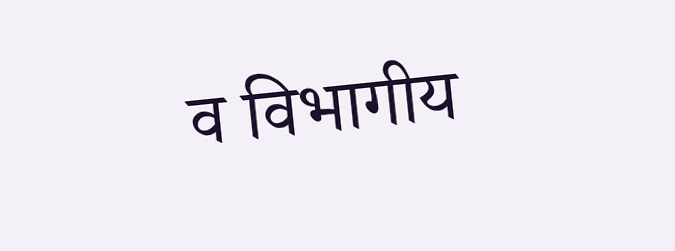व विभागीय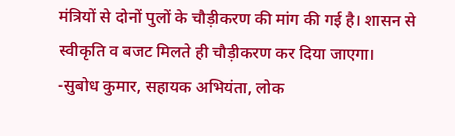मंत्रियों से दोनों पुलों के चौड़ीकरण की मांग की गई है। शासन से स्वीकृति व बजट मिलते ही चौड़ीकरण कर दिया जाएगा।
-सुबोध कुमार, सहायक अभियंता, लोक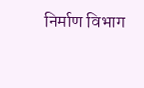निर्माण विभाग